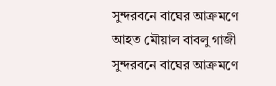সুন্দরবনে বাঘের আক্রমণে আহত মৌয়াল বাবলু গাজী
সুন্দরবনে বাঘের আক্রমণে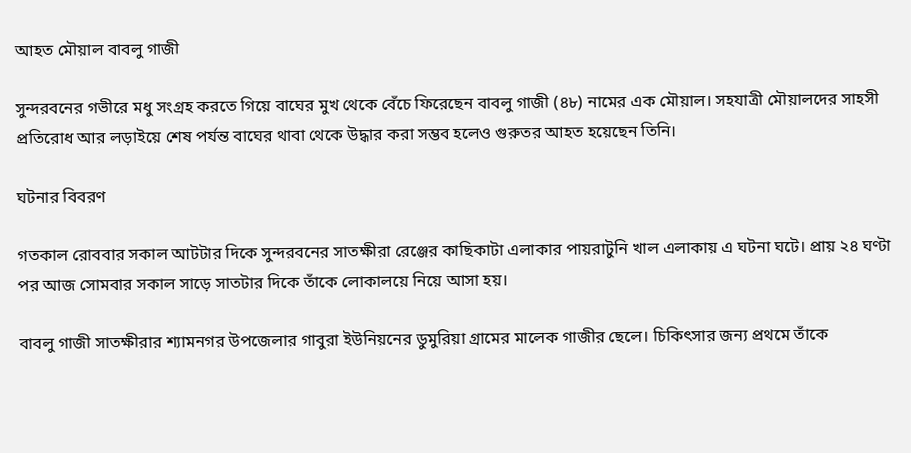আহত মৌয়াল বাবলু গাজী

সুন্দরবনের গভীরে মধু সংগ্রহ করতে গিয়ে বাঘের মুখ থেকে বেঁচে ফিরেছেন বাবলু গাজী (৪৮) নামের এক মৌয়াল। সহযাত্রী মৌয়ালদের সাহসী প্রতিরোধ আর লড়াইয়ে শেষ পর্যন্ত বাঘের থাবা থেকে উদ্ধার করা সম্ভব হলেও গুরুতর আহত হয়েছেন তিনি।

ঘটনার বিবরণ

গতকাল রোববার সকাল আটটার দিকে সুন্দরবনের সাতক্ষীরা রেঞ্জের কাছিকাটা এলাকার পায়রাটুনি খাল এলাকায় এ ঘটনা ঘটে। প্রায় ২৪ ঘণ্টা পর আজ সোমবার সকাল সাড়ে সাতটার দিকে তাঁকে লোকালয়ে নিয়ে আসা হয়।

বাবলু গাজী সাতক্ষীরার শ্যামনগর উপজেলার গাবুরা ইউনিয়নের ডুমুরিয়া গ্রামের মালেক গাজীর ছেলে। চিকিৎসার জন্য প্রথমে তাঁকে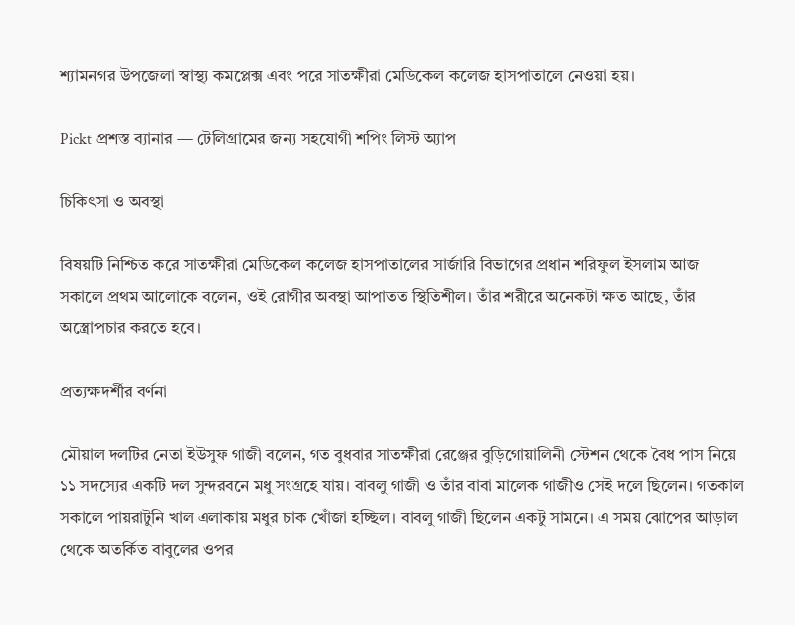শ্যামনগর উপজেলা স্বাস্থ্য কমপ্লেক্স এবং পরে সাতক্ষীরা মেডিকেল কলেজ হাসপাতালে নেওয়া হয়।

Pickt প্রশস্ত ব্যানার — টেলিগ্রামের জন্য সহযোগী শপিং লিস্ট অ্যাপ

চিকিৎসা ও অবস্থা

বিষয়টি নিশ্চিত করে সাতক্ষীরা মেডিকেল কলেজ হাসপাতালের সার্জারি বিভাগের প্রধান শরিফুল ইসলাম আজ সকালে প্রথম আলোকে বলেন, ওই রোগীর অবস্থা আপাতত স্থিতিশীল। তাঁর শরীরে অনেকটা ক্ষত আছে, তাঁর অস্ত্রোপচার করতে হবে।

প্রত্যক্ষদর্শীর বর্ণনা

মৌয়াল দলটির নেতা ইউসুফ গাজী বলেন, গত বুধবার সাতক্ষীরা রেঞ্জের বুড়িগোয়ালিনী স্টেশন থেকে বৈধ পাস নিয়ে ১১ সদস্যের একটি দল সুন্দরবনে মধু সংগ্রহে যায়। বাবলু গাজী ও তাঁর বাবা মালেক গাজীও সেই দলে ছিলেন। গতকাল সকালে পায়রাটুনি খাল এলাকায় মধুর চাক খোঁজা হচ্ছিল। বাবলু গাজী ছিলেন একটু সামনে। এ সময় ঝোপের আড়াল থেকে অতর্কিত বাবুলের ওপর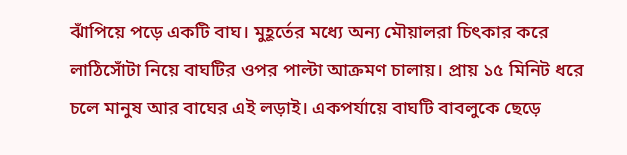ঝাঁপিয়ে পড়ে একটি বাঘ। মুহূর্তের মধ্যে অন্য মৌয়ালরা চিৎকার করে লাঠিসোঁটা নিয়ে বাঘটির ওপর পাল্টা আক্রমণ চালায়। প্রায় ১৫ মিনিট ধরে চলে মানুষ আর বাঘের এই লড়াই। একপর্যায়ে বাঘটি বাবলুকে ছেড়ে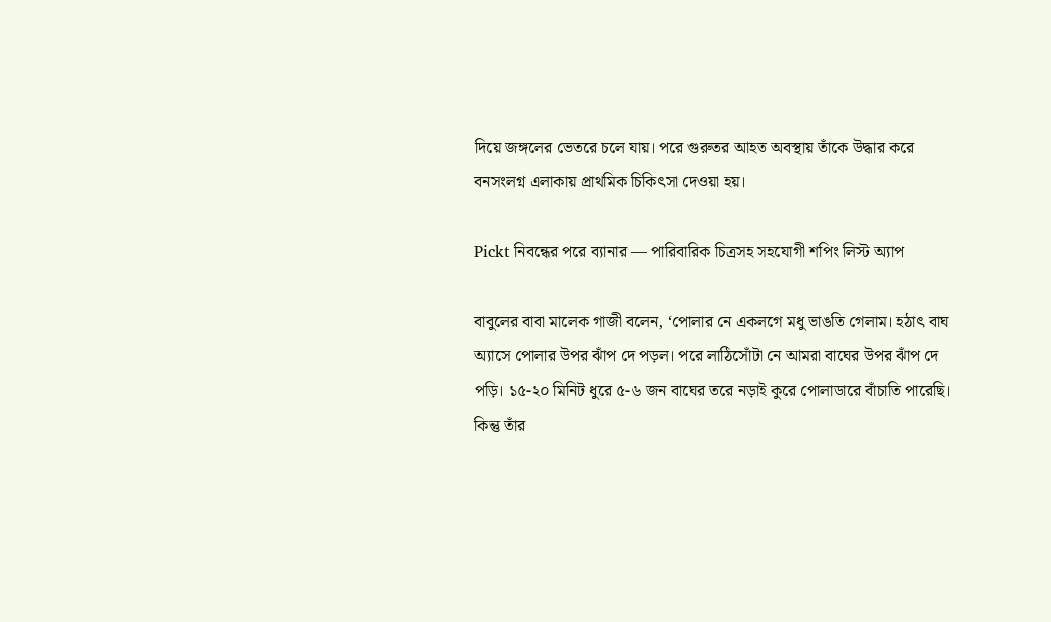দিয়ে জঙ্গলের ভেতরে চলে যায়। পরে গুরুতর আহত অবস্থায় তাঁকে উদ্ধার করে বনসংলগ্ন এলাকায় প্রাথমিক চিকিৎসা দেওয়া হয়।

Pickt নিবন্ধের পরে ব্যানার — পারিবারিক চিত্রসহ সহযোগী শপিং লিস্ট অ্যাপ

বাবুলের বাবা মালেক গাজী বলেন, ‘পোলার নে একলগে মধু ভাঙতি গেলাম। হঠাৎ বাঘ অ্যাসে পোলার উপর ঝাঁপ দে পড়ল। পরে লাঠিসোঁটা নে আমরা বাঘের উপর ঝাঁপ দে পড়ি। ১৫-২০ মিনিট ধুরে ৫-৬ জন বাঘের তরে নড়াই কুরে পোলাডারে বাঁচাতি পারেছি। কিন্তু তাঁর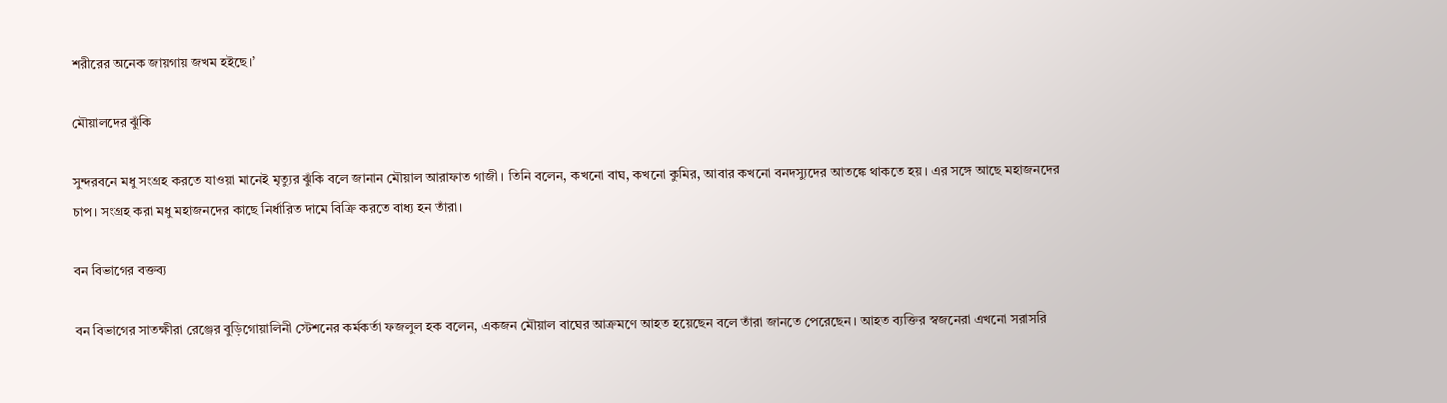শরীরের অনেক জায়গায় জখম হইছে।’

মৌয়ালদের ঝুঁকি

সুন্দরবনে মধু সংগ্রহ করতে যাওয়া মানেই মৃত্যুর ঝুঁকি বলে জানান মৌয়াল আরাফাত গাজী। তিনি বলেন, কখনো বাঘ, কখনো কুমির, আবার কখনো বনদস্যুদের আতঙ্কে থাকতে হয়। এর সঙ্গে আছে মহাজনদের চাপ। সংগ্রহ করা মধু মহাজনদের কাছে নির্ধারিত দামে বিক্রি করতে বাধ্য হন তাঁরা।

বন বিভাগের বক্তব্য

বন বিভাগের সাতক্ষীরা রেঞ্জের বুড়িগোয়ালিনী স্টেশনের কর্মকর্তা ফজলুল হক বলেন, একজন মৌয়াল বাঘের আক্রমণে আহত হয়েছেন বলে তাঁরা জানতে পেরেছেন। আহত ব্যক্তির স্বজনেরা এখনো সরাসরি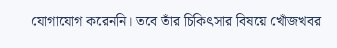যোগাযোগ করেননি। তবে তাঁর চিকিৎসার বিষয়ে খোঁজখবর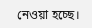নেওয়া হচ্ছে।